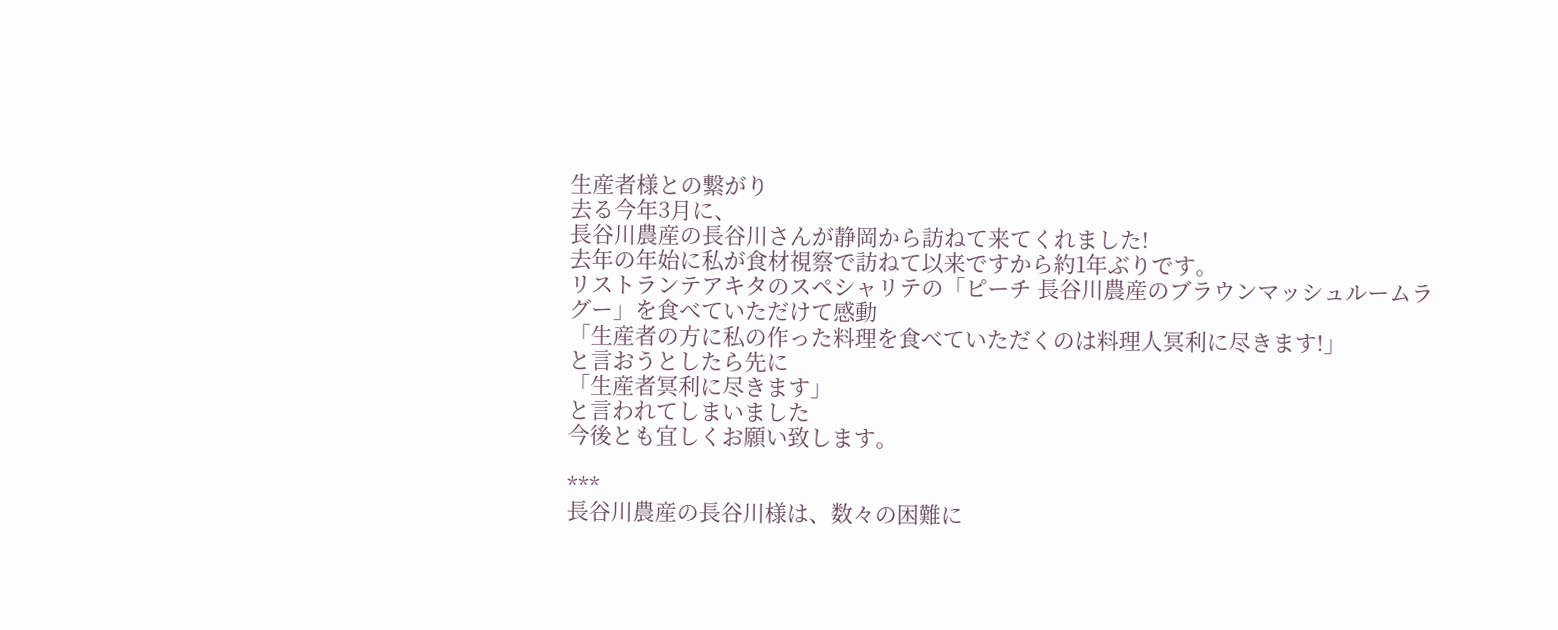生産者様との繋がり
去る今年3月に、
長谷川農産の長谷川さんが静岡から訪ねて来てくれました!
去年の年始に私が食材視察で訪ねて以来ですから約1年ぶりです。
リストランテアキタのスペシャリテの「ピーチ 長谷川農産のブラウンマッシュルームラグー」を食べていただけて感動
「生産者の方に私の作った料理を食べていただくのは料理人冥利に尽きます!」
と言おうとしたら先に
「生産者冥利に尽きます」
と言われてしまいました
今後とも宜しくお願い致します。

***
長谷川農産の長谷川様は、数々の困難に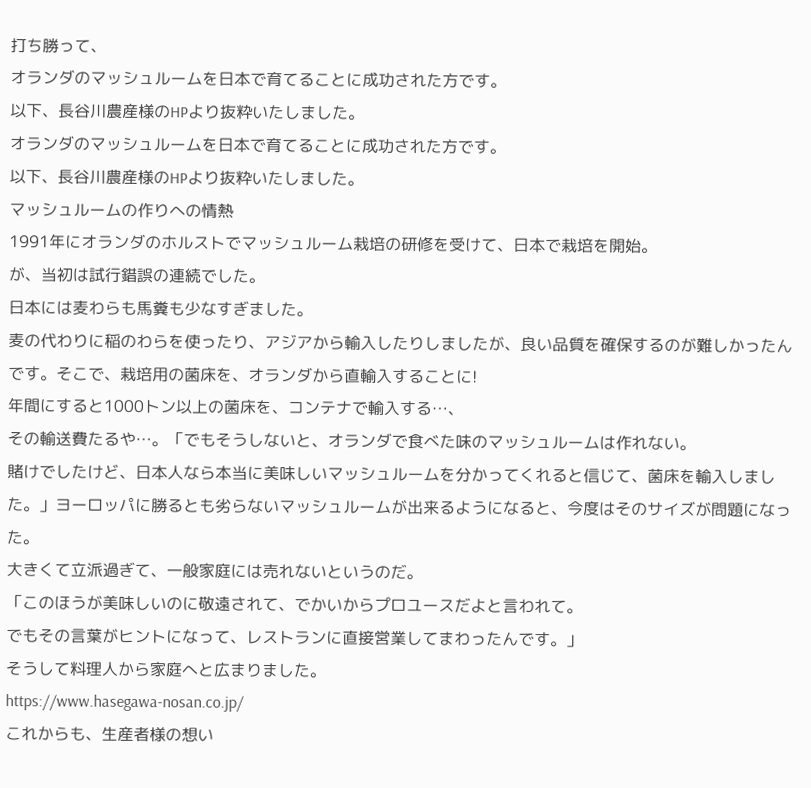打ち勝って、
オランダのマッシュルームを日本で育てることに成功された方です。
以下、長谷川農産様のHPより抜粋いたしました。
オランダのマッシュルームを日本で育てることに成功された方です。
以下、長谷川農産様のHPより抜粋いたしました。
マッシュルームの作りへの情熱
1991年にオランダのホルストでマッシュルーム栽培の研修を受けて、日本で栽培を開始。
が、当初は試行錯誤の連続でした。
日本には麦わらも馬糞も少なすぎました。
麦の代わりに稲のわらを使ったり、アジアから輸入したりしましたが、良い品質を確保するのが難しかったんです。そこで、栽培用の菌床を、オランダから直輸入することに!
年間にすると1000トン以上の菌床を、コンテナで輸入する…、
その輸送費たるや…。「でもそうしないと、オランダで食べた味のマッシュルームは作れない。
賭けでしたけど、日本人なら本当に美味しいマッシュルームを分かってくれると信じて、菌床を輸入しました。」ヨーロッパに勝るとも劣らないマッシュルームが出来るようになると、今度はそのサイズが問題になった。
大きくて立派過ぎて、一般家庭には売れないというのだ。
「このほうが美味しいのに敬遠されて、でかいからプロユースだよと言われて。
でもその言葉がヒントになって、レストランに直接営業してまわったんです。」
そうして料理人から家庭へと広まりました。
https://www.hasegawa-nosan.co.jp/
これからも、生産者様の想い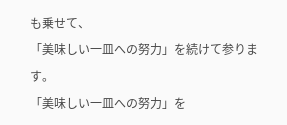も乗せて、
「美味しい一皿への努力」を続けて参ります。
「美味しい一皿への努力」を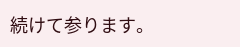続けて参ります。